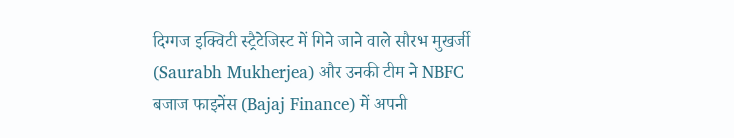दिग्गज इक्विटी स्ट्रैटेजिस्ट में गिने जाने वाले सौरभ मुखर्जी (Saurabh Mukherjea) और उनकी टीम ने NBFC बजाज फाइनेंस (Bajaj Finance) में अपनी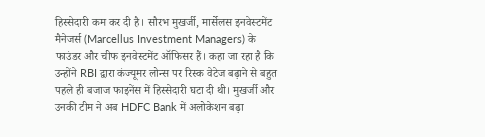हिस्सेदारी कम कर दी है। सौरभ मुखर्जी, मार्सेलस इनवेस्टमेंट मैनेजर्स (Marcellus Investment Managers) के फाउंडर और चीफ इनवेस्टमेंट ऑफिसर हैं। कहा जा रहा है कि उन्होंने RBI द्वारा कंज्यूमर लोन्स पर रिस्क वेटेज बढ़ाने से बहुत पहले ही बजाज फाइनेंस में हिस्सेदारी घटा दी थी। मुखर्जी और उनकी टीम ने अब HDFC Bank में अलोकेशन बढ़ा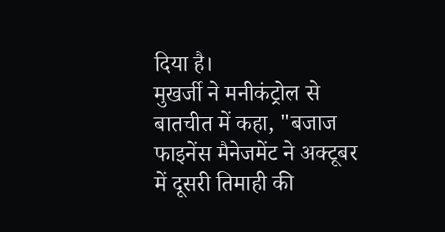दिया है।
मुखर्जी ने मनीकंट्रोल से बातचीत में कहा, "बजाज फाइनेंस मैनेजमेंट ने अक्टूबर में दूसरी तिमाही की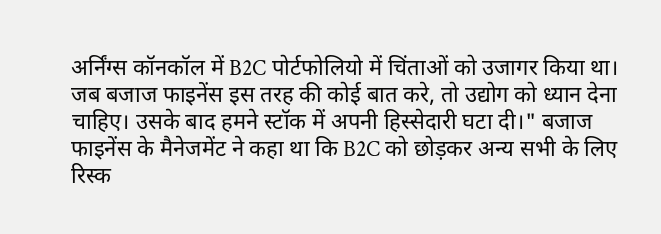अर्निंग्स कॉनकॉल में B2C पोर्टफोलियो में चिंताओं को उजागर किया था। जब बजाज फाइनेंस इस तरह की कोई बात करे, तो उद्योग को ध्यान देना चाहिए। उसके बाद हमने स्टॉक में अपनी हिस्सेदारी घटा दी।" बजाज फाइनेंस के मैनेजमेंट ने कहा था कि B2C को छोड़कर अन्य सभी के लिए रिस्क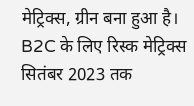मेट्रिक्स, ग्रीन बना हुआ है। B2C के लिए रिस्क मेट्रिक्स सितंबर 2023 तक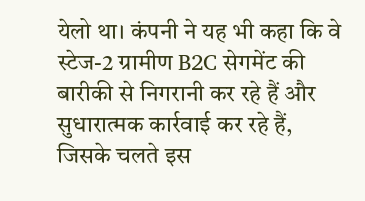येलो था। कंपनी ने यह भी कहा कि वे स्टेज-2 ग्रामीण B2C सेगमेंट की बारीकी से निगरानी कर रहे हैं और सुधारात्मक कार्रवाई कर रहे हैं, जिसके चलते इस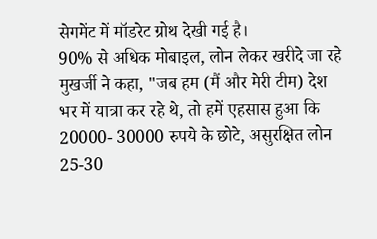सेगमेंट में मॉडरेट ग्रोथ देखी गई है।
90% से अधिक मोबाइल, लोन लेकर खरीदे जा रहे
मुखर्जी ने कहा, "जब हम (मैं और मेरी टीम) देश भर में यात्रा कर रहे थे, तो हमें एहसास हुआ कि 20000- 30000 रुपये के छोटे, असुरक्षित लोन 25-30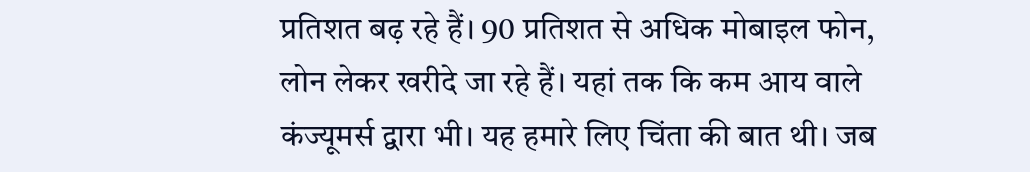प्रतिशत बढ़ रहे हैं। 90 प्रतिशत से अधिक मोबाइल फोन, लोन लेकर खरीदे जा रहे हैं। यहां तक कि कम आय वाले कंज्यूमर्स द्वारा भी। यह हमारे लिए चिंता की बात थी। जब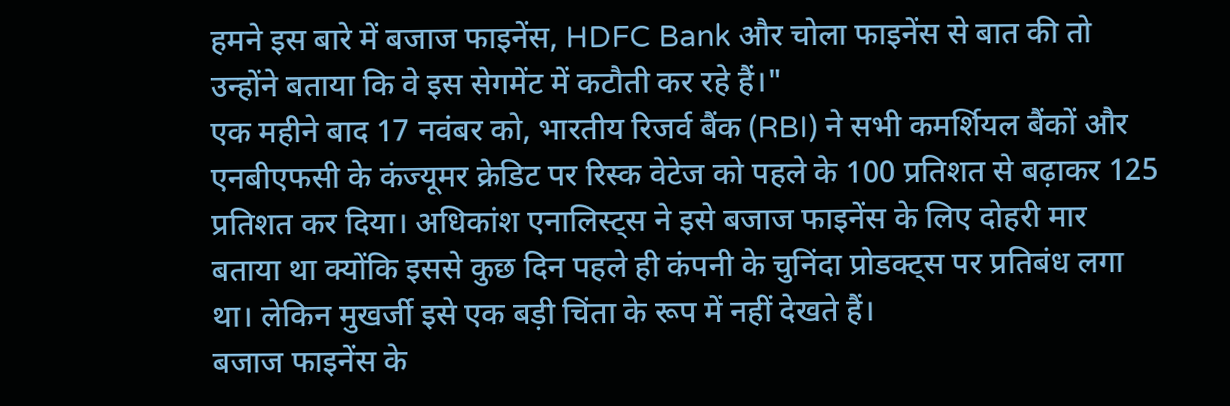हमने इस बारे में बजाज फाइनेंस, HDFC Bank और चोला फाइनेंस से बात की तो उन्होंने बताया कि वे इस सेगमेंट में कटौती कर रहे हैं।"
एक महीने बाद 17 नवंबर को, भारतीय रिजर्व बैंक (RBI) ने सभी कमर्शियल बैंकों और एनबीएफसी के कंज्यूमर क्रेडिट पर रिस्क वेटेज को पहले के 100 प्रतिशत से बढ़ाकर 125 प्रतिशत कर दिया। अधिकांश एनालिस्ट्स ने इसे बजाज फाइनेंस के लिए दोहरी मार बताया था क्योंकि इससे कुछ दिन पहले ही कंपनी के चुनिंदा प्रोडक्ट्स पर प्रतिबंध लगा था। लेकिन मुखर्जी इसे एक बड़ी चिंता के रूप में नहीं देखते हैं।
बजाज फाइनेंस के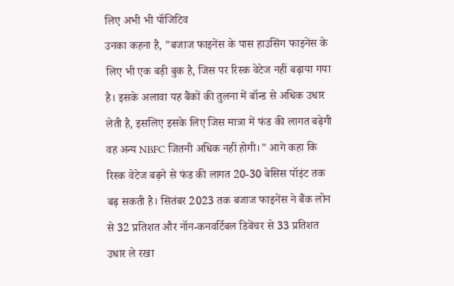लिए अभी भी पॉजिटिव
उनका कहना है, "बजाज फाइनेंस के पास हाउसिंग फाइनेंस के लिए भी एक बड़ी बुक है, जिस पर रिस्क वेटेज नहीं बढ़ाया गया है। इसके अलावा यह बैंकों की तुलना में बॉन्ड से अधिक उधार लेती है, इसलिए इसके लिए जिस मात्रा में फंड की लागत बढ़ेगी वह अन्य NBFC जितनी अधिक नहीं होगी।" आगे कहा कि रिस्क वेटेज बढ़ने से फंड की लागत 20-30 बेसिस पॉइंट तक बढ़ सकती है। सितंबर 2023 तक बजाज फाइनेंस ने बैंक लोन से 32 प्रतिशत और नॉन-कनवर्टिबल डिबेंचर से 33 प्रतिशत उधार ले रखा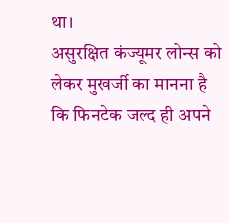था।
असुरक्षित कंज्यूमर लोन्स को लेकर मुखर्जी का मानना है कि फिनटेक जल्द ही अपने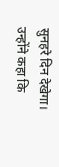सुनहरे दिन देखेगा। उन्होंने कहा कि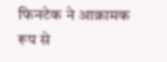फिनटेक ने आक्रामक रूप से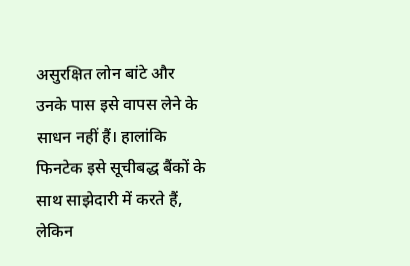असुरक्षित लोन बांटे और उनके पास इसे वापस लेने के साधन नहीं हैं। हालांकि फिनटेक इसे सूचीबद्ध बैंकों के साथ साझेदारी में करते हैं, लेकिन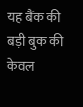यह बैंक की बड़ी बुक की केवल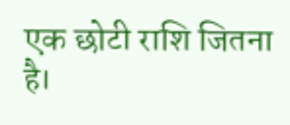एक छोटी राशि जितना है।